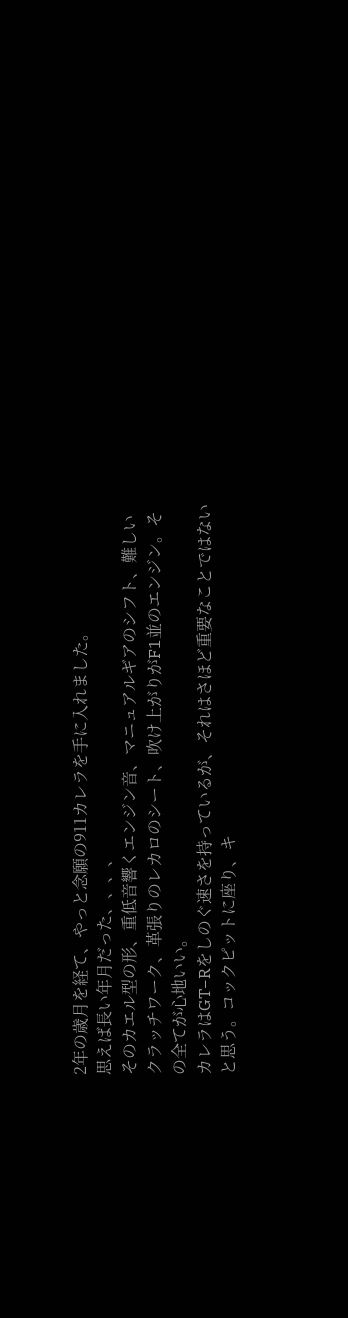2年の歳月を経て、やっと念願の911カレラを手に入れました。
思えば長い年月だった、、、、
そのカエル型の形、重低音響くエンジン音、マニュアルギアのシフト、難しいクラッチワーク、革張りのレカロのシート、吹け上がりがF1並のエンジン。その全てが心地いい。
カレラはGT−Rをしのぐ速さを持っているが、それはさほど重要なことではないと思う。コックピットに座り、キ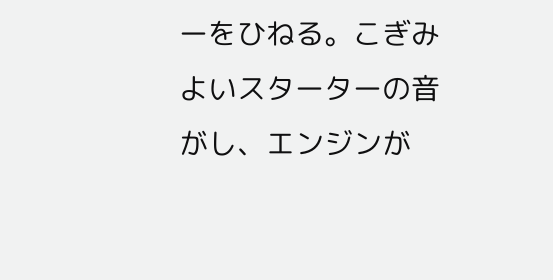ーをひねる。こぎみよいスターターの音がし、エンジンが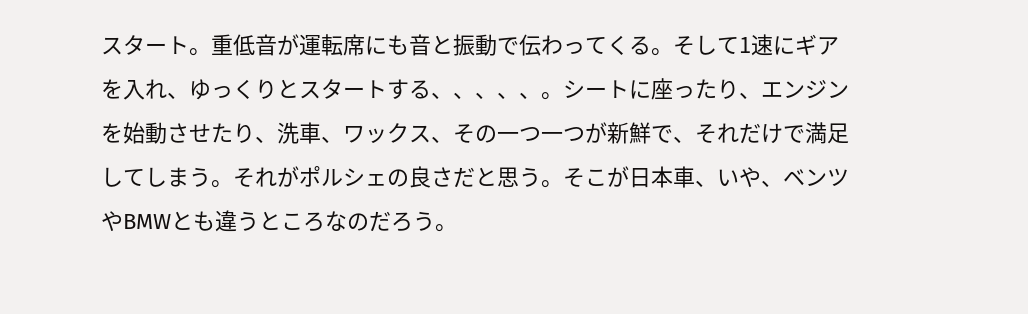スタート。重低音が運転席にも音と振動で伝わってくる。そして1速にギアを入れ、ゆっくりとスタートする、、、、、。シートに座ったり、エンジンを始動させたり、洗車、ワックス、その一つ一つが新鮮で、それだけで満足してしまう。それがポルシェの良さだと思う。そこが日本車、いや、ベンツやBMWとも違うところなのだろう。